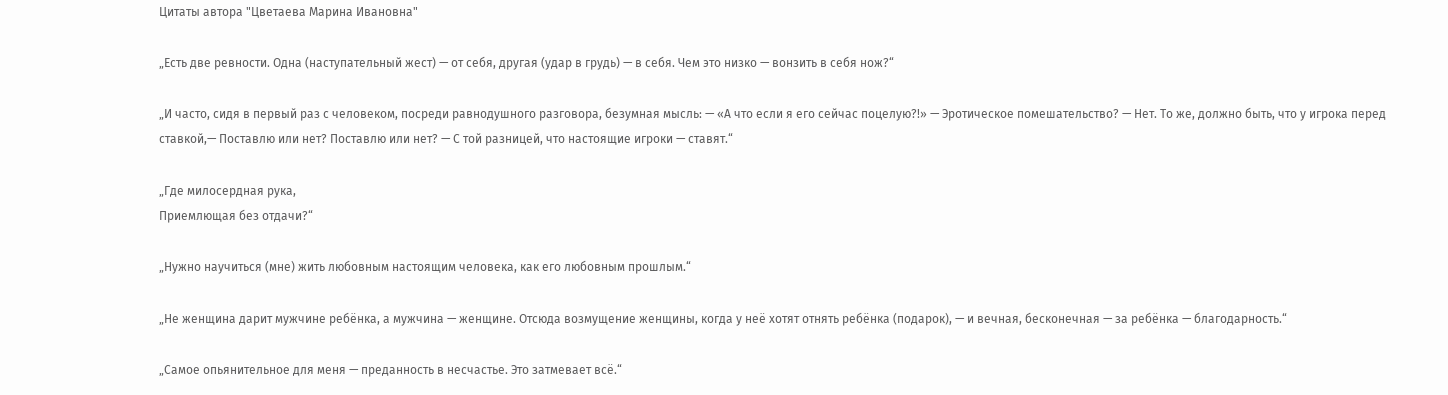Цитаты автора "Цветаева Марина Ивановна"

„Есть две ревности. Одна (наступательный жест) — от себя, другая (удар в грудь) — в себя. Чем это низко — вонзить в себя нож?“

„И часто, сидя в первый раз с человеком, посреди равнодушного разговора, безумная мысль: — «А что если я его сейчас поцелую?!» — Эротическое помешательство? — Нет. То же, должно быть, что у игрока перед ставкой,— Поставлю или нет? Поставлю или нет? — С той разницей, что настоящие игроки — ставят.“

„Где милосердная рука,
Приемлющая без отдачи?“

„Нужно научиться (мне) жить любовным настоящим человека, как его любовным прошлым.“

„Не женщина дарит мужчине ребёнка, а мужчина — женщине. Отсюда возмущение женщины, когда у неё хотят отнять ребёнка (подарок), — и вечная, бесконечная — за ребёнка — благодарность.“

„Самое опьянительное для меня — преданность в несчастье. Это затмевает всё.“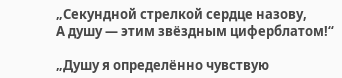„Секундной стрелкой сердце назову,
А душу — этим звёздным циферблатом!“

„Душу я определённо чувствую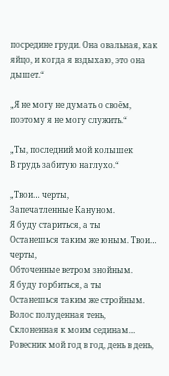посредине груди. Она овальная, как яйцо, и когда я вздыхаю, это она дышет.“

„Я не могу не думать о своём, поэтому я не могу служить.“

„Ты, последний мой колышек
В грудь забитую наглухо.“

„Твои… черты,
Запечатленные Кануном.
Я буду стариться, а ты
Останешься таким же юным. Твои… черты,
Обточенные ветром знойным.
Я буду горбиться, а ты
Останешься таким же стройным. Волос полуденная тень,
Склоненная к моим сединам…
Ровесник мой год в год, день в день,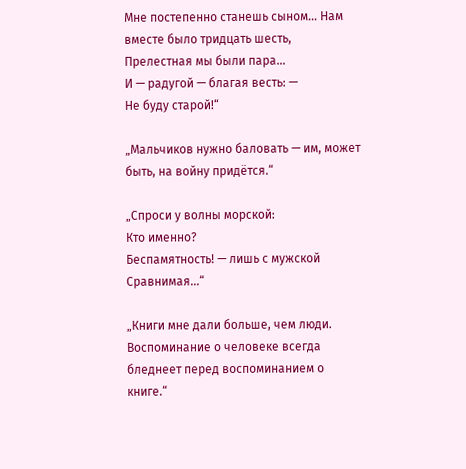Мне постепенно станешь сыном… Нам вместе было тридцать шесть,
Прелестная мы были пара…
И — радугой — благая весть: —
Не буду старой!“

„Мальчиков нужно баловать — им, может быть, на войну придётся.“

„Спроси у волны морской:
Кто именно?
Беспамятность! — лишь с мужской
Сравнимая…“

„Книги мне дали больше, чем люди. Воспоминание о человеке всегда бледнеет перед воспоминанием о книге.“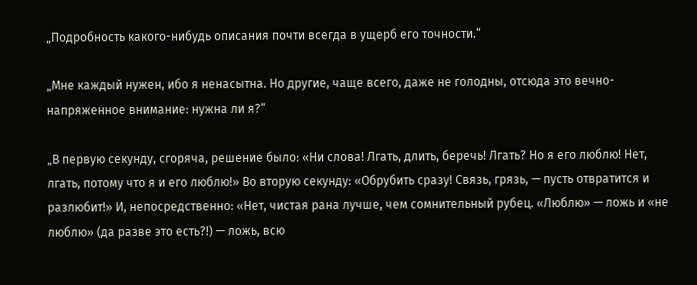„Подробность какого-нибудь описания почти всегда в ущерб его точности.“

„Мне каждый нужен, ибо я ненасытна. Но другие, чаще всего, даже не голодны, отсюда это вечно-напряженное внимание: нужна ли я?“

„В первую секунду, сгоряча, решение было: «Ни слова! Лгать, длить, беречь! Лгать? Но я его люблю! Нет, лгать, потому что я и его люблю!» Во вторую секунду: «Обрубить сразу! Связь, грязь, — пусть отвратится и разлюбит!» И, непосредственно: «Нет, чистая рана лучше, чем сомнительный рубец. «Люблю» — ложь и «не люблю» (да разве это есть?!) — ложь, всю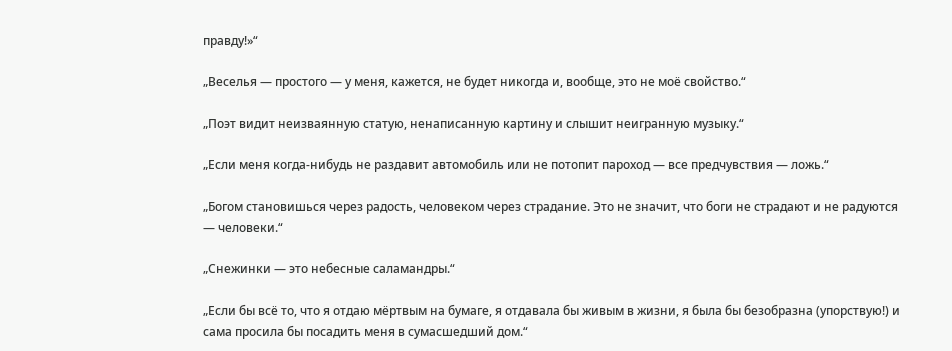правду!»“

„Веселья — простого — у меня, кажется, не будет никогда и, вообще, это не моё свойство.“

„Поэт видит неизваянную статую, ненаписанную картину и слышит неигранную музыку.“

„Если меня когда-нибудь не раздавит автомобиль или не потопит пароход — все предчувствия — ложь.“

„Богом становишься через радость, человеком через страдание. Это не значит, что боги не страдают и не радуются — человеки.“

„Снежинки — это небесные саламандры.“

„Если бы всё то, что я отдаю мёртвым на бумаге, я отдавала бы живым в жизни, я была бы безобразна (упорствую!) и сама просила бы посадить меня в сумасшедший дом.“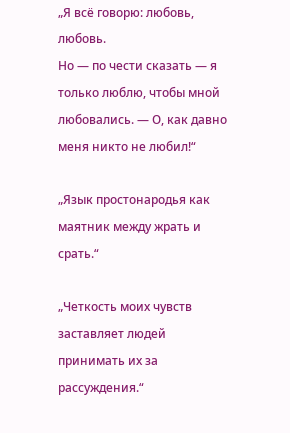„Я всё говорю: любовь, любовь.
Но — по чести сказать — я только люблю, чтобы мной любовались. — О, как давно меня никто не любил!“

„Язык простонародья как маятник между жрать и срать.“

„Четкость моих чувств заставляет людей принимать их за рассуждения.“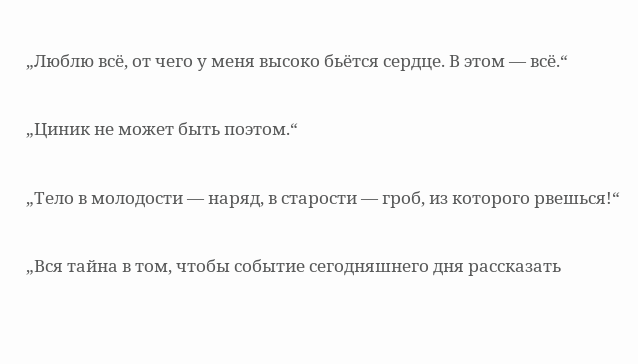„Люблю всё, от чего у меня высоко бьётся сердце. В этом — всё.“

„Циник не может быть поэтом.“

„Тело в молодости — наряд, в старости — гроб, из которого рвешься!“

„Вся тайна в том, чтобы событие сегодняшнего дня рассказать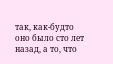так, как-будто оно было сто лет назад, а то, что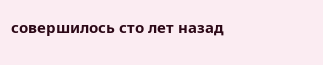совершилось сто лет назад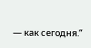— как сегодня.“